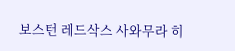보스턴 레드삭스 사와무라 히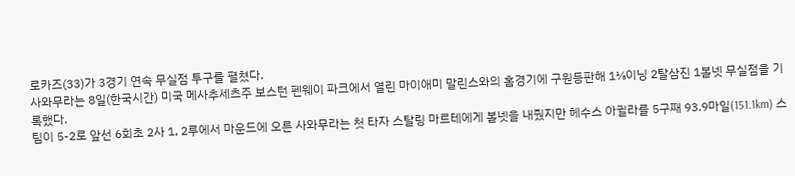로카즈(33)가 3경기 연속 무실점 투구를 펼쳤다.
사와무라는 8일(한국시간) 미국 메사추세츠주 보스턴 펜웨이 파크에서 열린 마이애미 말린스와의 홈경기에 구원등판해 1⅓이닝 2탈삼진 1볼넷 무실점을 기록했다.
팀이 5-2로 앞선 6회초 2사 1, 2루에서 마운드에 오른 사와무라는 첫 타자 스탈링 마르테에게 볼넷을 내줬지만 헤수스 아귈라를 5구째 93.9마일(151.1km) 스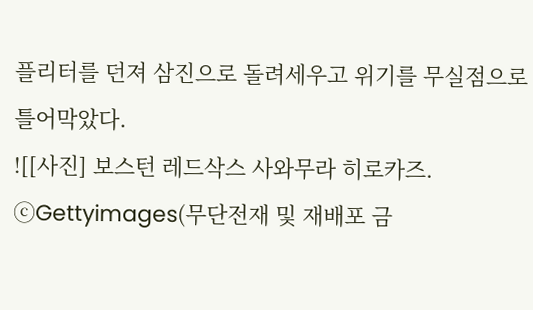플리터를 던져 삼진으로 돌려세우고 위기를 무실점으로 틀어막았다.
![[사진] 보스턴 레드삭스 사와무라 히로카즈. ⓒGettyimages(무단전재 및 재배포 금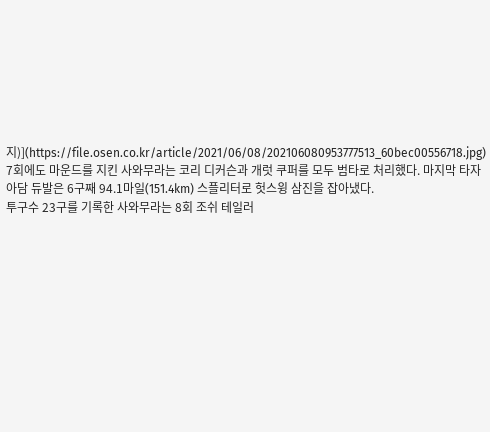지)](https://file.osen.co.kr/article/2021/06/08/202106080953777513_60bec00556718.jpg)
7회에도 마운드를 지킨 사와무라는 코리 디커슨과 개럿 쿠퍼를 모두 범타로 처리했다. 마지막 타자 아담 듀발은 6구째 94.1마일(151.4km) 스플리터로 헛스윙 삼진을 잡아냈다.
투구수 23구를 기록한 사와무라는 8회 조쉬 테일러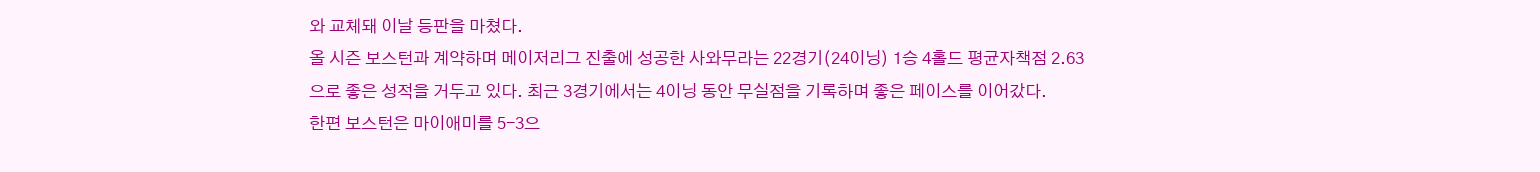와 교체돼 이날 등판을 마쳤다.
올 시즌 보스턴과 계약하며 메이저리그 진출에 성공한 사와무라는 22경기(24이닝) 1승 4홀드 평균자책점 2.63으로 좋은 성적을 거두고 있다. 최근 3경기에서는 4이닝 동안 무실점을 기록하며 좋은 페이스를 이어갔다.
한편 보스턴은 마이애미를 5-3으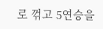로 꺾고 5연승을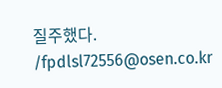질주했다. /fpdlsl72556@osen.co.kr